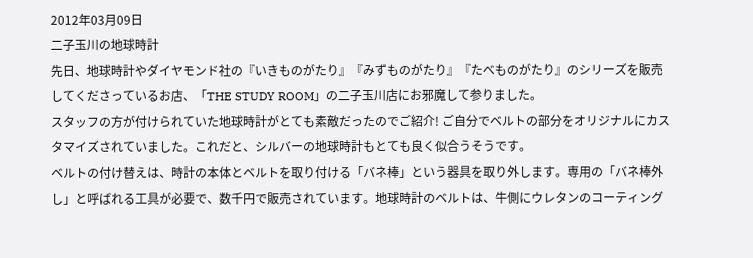2012年03月09日
二子玉川の地球時計
先日、地球時計やダイヤモンド社の『いきものがたり』『みずものがたり』『たべものがたり』のシリーズを販売してくださっているお店、「THE STUDY ROOM」の二子玉川店にお邪魔して参りました。
スタッフの方が付けられていた地球時計がとても素敵だったのでご紹介! ご自分でベルトの部分をオリジナルにカスタマイズされていました。これだと、シルバーの地球時計もとても良く似合うそうです。
ベルトの付け替えは、時計の本体とベルトを取り付ける「バネ棒」という器具を取り外します。専用の「バネ棒外し」と呼ばれる工具が必要で、数千円で販売されています。地球時計のベルトは、牛側にウレタンのコーティング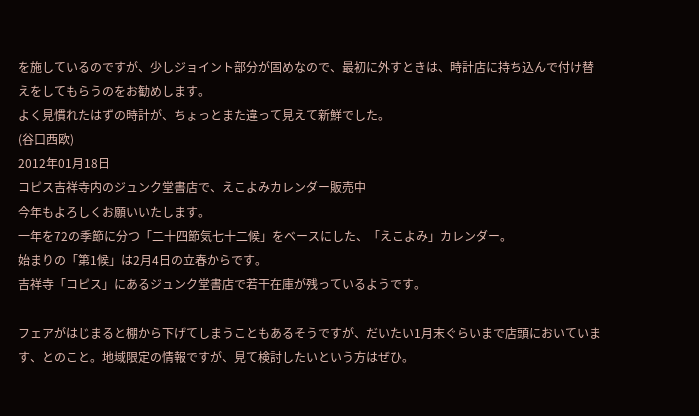を施しているのですが、少しジョイント部分が固めなので、最初に外すときは、時計店に持ち込んで付け替えをしてもらうのをお勧めします。
よく見慣れたはずの時計が、ちょっとまた違って見えて新鮮でした。
(谷口西欧)
2012年01月18日
コピス吉祥寺内のジュンク堂書店で、えこよみカレンダー販売中
今年もよろしくお願いいたします。
一年を72の季節に分つ「二十四節気七十二候」をベースにした、「えこよみ」カレンダー。
始まりの「第1候」は2月4日の立春からです。
吉祥寺「コピス」にあるジュンク堂書店で若干在庫が残っているようです。

フェアがはじまると棚から下げてしまうこともあるそうですが、だいたい1月末ぐらいまで店頭においています、とのこと。地域限定の情報ですが、見て検討したいという方はぜひ。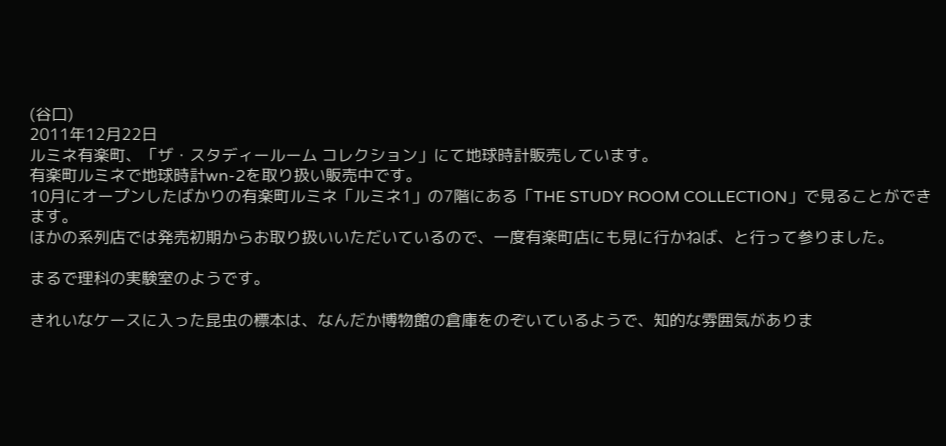(谷口)
2011年12月22日
ルミネ有楽町、「ザ・スタディールーム コレクション」にて地球時計販売しています。
有楽町ルミネで地球時計wn-2を取り扱い販売中です。
10月にオープンしたばかりの有楽町ルミネ「ルミネ1」の7階にある「THE STUDY ROOM COLLECTION」で見ることができます。
ほかの系列店では発売初期からお取り扱いいただいているので、一度有楽町店にも見に行かねば、と行って参りました。

まるで理科の実験室のようです。

きれいなケースに入った昆虫の標本は、なんだか博物館の倉庫をのぞいているようで、知的な雰囲気がありま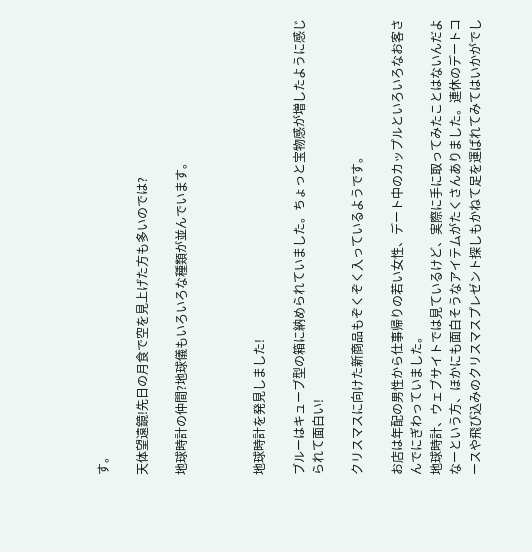す。

天体望遠鏡!先日の月食で空を見上げた方も多いのでは?

地球時計の仲間?地球儀もいろいろな種類が並んでいます。



地球時計を発見しました!

ブルーはキューブ型の箱に納められていました。ちょっと宝物感が増したように感じられて面白い!

クリスマスに向けた新商品もぞくぞく入っているようです。

お店は年配の男性から仕事帰りの若い女性、デート中のカップルといろいろなお客さんでにぎわっていました。
地球時計、ウェブサイトでは見ているけど、実際に手に取ってみたことはないんだよなーという方、ほかにも面白そうなアイテムがたくさんありました。連休のデートコースや飛び込みのクリスマスプレゼント探しもかねて足を運ばれてみてはいかがでし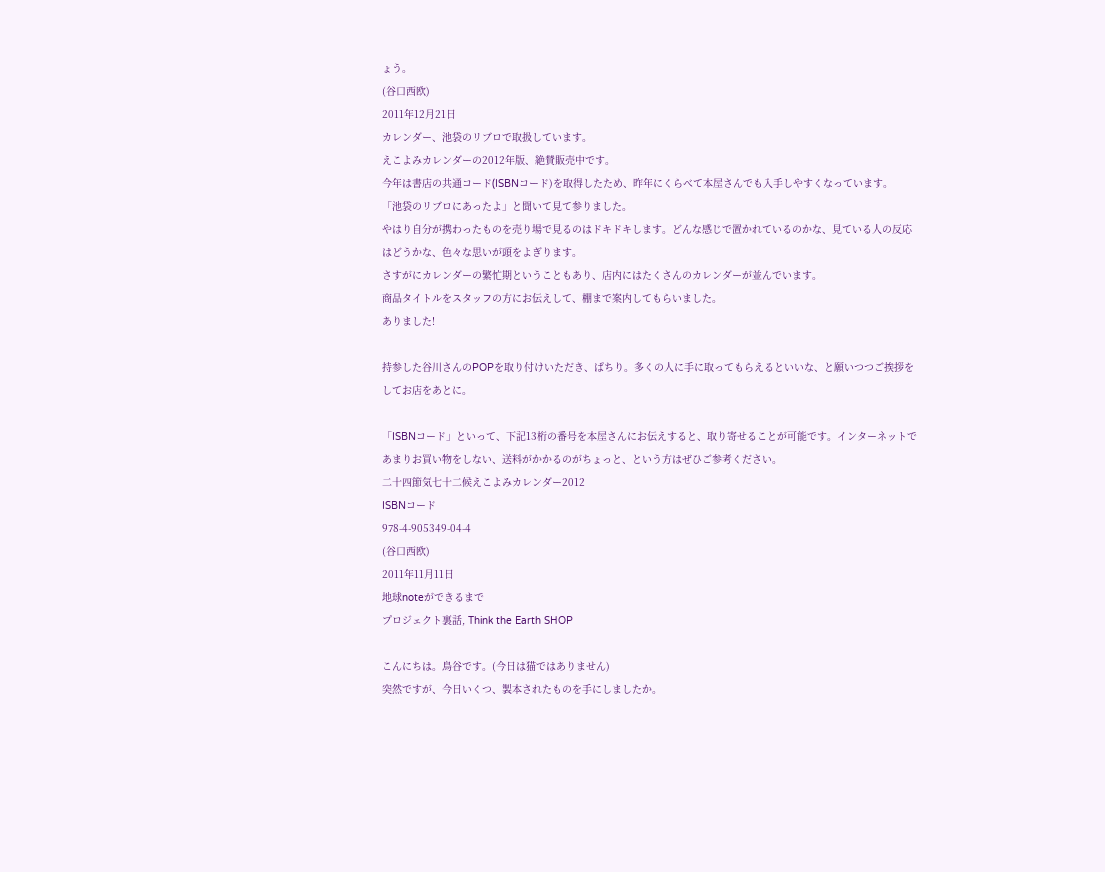ょう。
(谷口西欧)
2011年12月21日
カレンダー、池袋のリブロで取扱しています。
えこよみカレンダーの2012年版、絶賛販売中です。
今年は書店の共通コード(ISBNコード)を取得したため、昨年にくらべて本屋さんでも入手しやすくなっています。
「池袋のリブロにあったよ」と聞いて見て参りました。
やはり自分が携わったものを売り場で見るのはドキドキします。どんな感じで置かれているのかな、見ている人の反応はどうかな、色々な思いが頭をよぎります。
さすがにカレンダーの繁忙期ということもあり、店内にはたくさんのカレンダーが並んでいます。
商品タイトルをスタッフの方にお伝えして、棚まで案内してもらいました。
ありました!

持参した谷川さんのPOPを取り付けいただき、ぱちり。多くの人に手に取ってもらえるといいな、と願いつつご挨拶をしてお店をあとに。

「ISBNコード」といって、下記13桁の番号を本屋さんにお伝えすると、取り寄せることが可能です。インターネットであまりお買い物をしない、送料がかかるのがちょっと、という方はぜひご参考ください。
二十四節気七十二候えこよみカレンダー2012
ISBNコード
978-4-905349-04-4
(谷口西欧)
2011年11月11日
地球noteができるまで
プロジェクト裏話, Think the Earth SHOP

こんにちは。鳥谷です。(今日は猫ではありません)
突然ですが、今日いくつ、製本されたものを手にしましたか。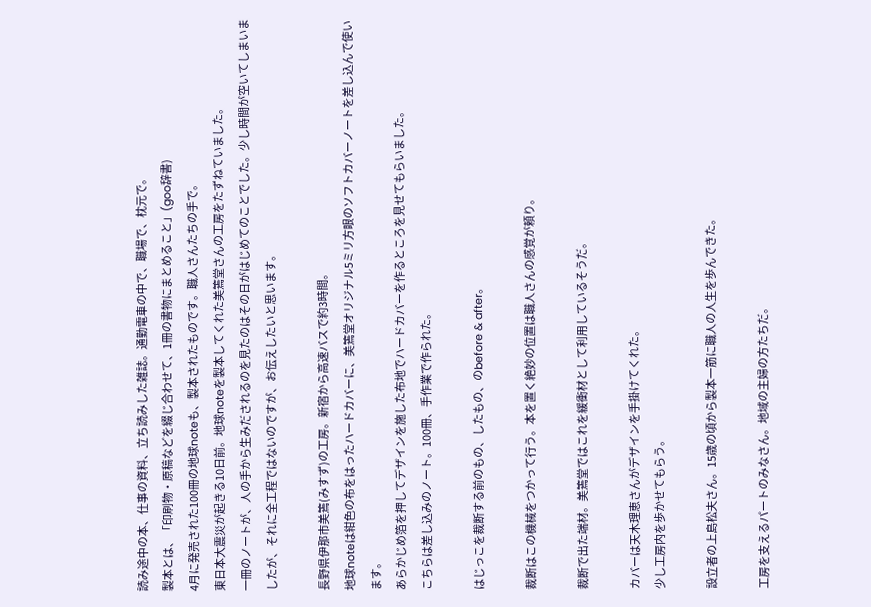読み途中の本、仕事の資料、立ち読みした雑誌。通勤電車の中で、職場で、枕元で。
製本とは、「印刷物・原稿などを綴じ合わせて、1冊の書物にまとめること」(goo辞書)
4月に発売された100冊の地球noteも、製本されたものです。職人さんたちの手で。
東日本大震災が起きる10日前。地球noteを製本してくれた美篶堂さんの工房をたずねていました。
一冊のノートが、人の手から生みだされるのを見たのはその日がはじめてのことでした。少し時間が空いてしまいましたが、それに全工程ではないのですが、お伝えしたいと思います。

長野県伊那市美篶(みすず)の工房。新宿から高速バスで約3時間。
地球noteは紺色の布をはったハードカバーに、美篶堂オリジナル5ミリ方眼のソフトカバーノートを差し込んで使います。
あらかじめ箔を押してデザインを施した布地でハードカバーを作るところを見せてもらいました。
こちらは差し込みのノート。100冊、手作業で作られた。

はじっこを裁断する前のもの、したもの、のbefore & after。

裁断はこの機械をつかって行う。本を置く絶妙の位置は職人さんの感覚が頼り。

裁断で出た端材。美篶堂ではこれを緩衝材として利用しているそうだ。

カバーは天木理恵さんがデザインを手掛けてくれた。
少し工房内を歩かせてもらう。

設立者の上島松夫さん。15歳の頃から製本一筋に職人の人生を歩んできた。

工房を支えるパートのみなさん。地域の主婦の方たちだ。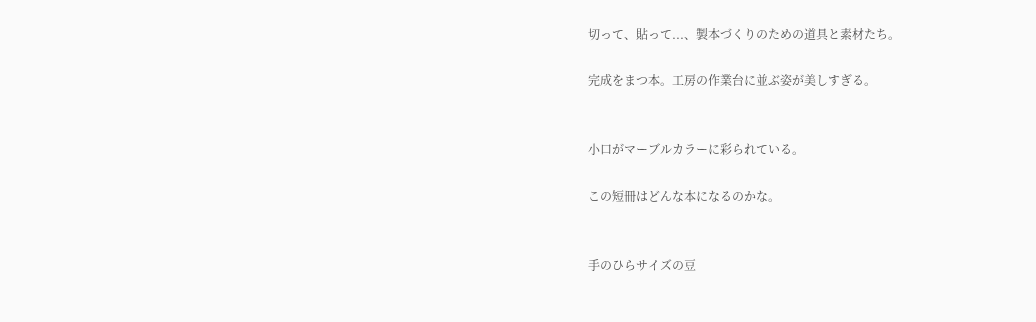切って、貼って...、製本づくりのための道具と素材たち。

完成をまつ本。工房の作業台に並ぶ姿が美しすぎる。


小口がマーブルカラーに彩られている。

この短冊はどんな本になるのかな。


手のひらサイズの豆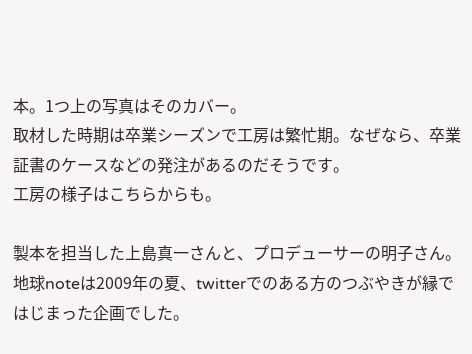本。1つ上の写真はそのカバー。
取材した時期は卒業シーズンで工房は繁忙期。なぜなら、卒業証書のケースなどの発注があるのだそうです。
工房の様子はこちらからも。

製本を担当した上島真一さんと、プロデューサーの明子さん。
地球noteは2009年の夏、twitterでのある方のつぶやきが縁ではじまった企画でした。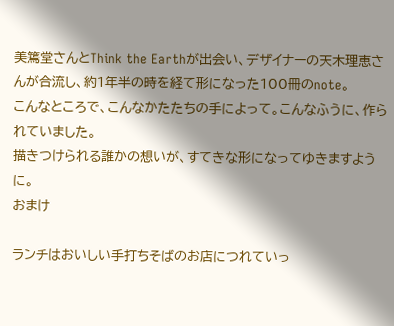美篶堂さんとThink the Earthが出会い、デザイナーの天木理恵さんが合流し、約1年半の時を経て形になった100冊のnote。
こんなところで、こんなかたたちの手によって。こんなふうに、作られていました。
描きつけられる誰かの想いが、すてきな形になってゆきますように。
おまけ

ランチはおいしい手打ちそばのお店につれていっ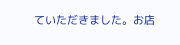ていただきました。お店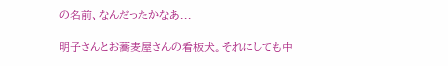の名前、なんだったかなあ...

明子さんとお蕎麦屋さんの看板犬。それにしても中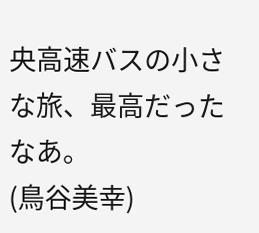央高速バスの小さな旅、最高だったなあ。
(鳥谷美幸)